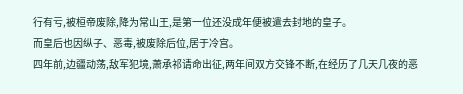行有亏,被桓帝废除,降为常山王,是第一位还没成年便被遣去封地的皇子。
而皇后也因纵子、恶毒,被废除后位,居于冷宫。
四年前,边疆动荡,敌军犯境,萧承祁请命出征,两年间双方交锋不断,在经历了几天几夜的恶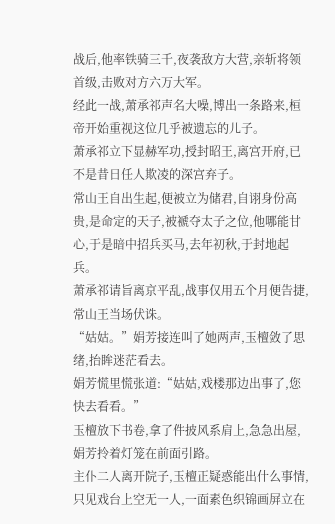战后,他率铁骑三千,夜袭敌方大营,亲斩将领首级,击败对方六万大军。
经此一战,萧承祁声名大噪,博出一条路来,桓帝开始重视这位几乎被遗忘的儿子。
萧承祁立下显赫军功,授封昭王,离宫开府,已不是昔日任人欺凌的深宫弃子。
常山王自出生起,便被立为储君,自诩身份高贵,是命定的天子,被褫夺太子之位,他哪能甘心,于是暗中招兵买马,去年初秋,于封地起兵。
萧承祁请旨离京平乱,战事仅用五个月便告捷,常山王当场伏诛。
“姑姑。”娟芳接连叫了她两声,玉檀敛了思绪,抬眸迷茫看去。
娟芳慌里慌张道:“姑姑,戏楼那边出事了,您快去看看。”
玉檀放下书卷,拿了件披风系肩上,急急出屋,娟芳拎着灯笼在前面引路。
主仆二人离开院子,玉檀正疑惑能出什么事情,只见戏台上空无一人,一面素色织锦画屏立在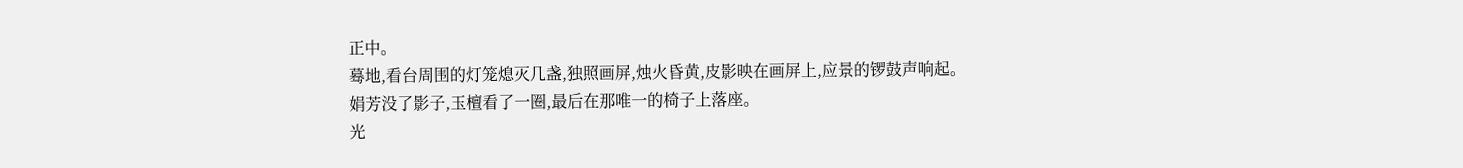正中。
蓦地,看台周围的灯笼熄灭几盏,独照画屏,烛火昏黄,皮影映在画屏上,应景的锣鼓声响起。
娟芳没了影子,玉檀看了一圈,最后在那唯一的椅子上落座。
光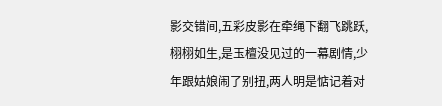影交错间,五彩皮影在牵绳下翻飞跳跃,栩栩如生,是玉檀没见过的一幕剧情,少年跟姑娘闹了别扭,两人明是惦记着对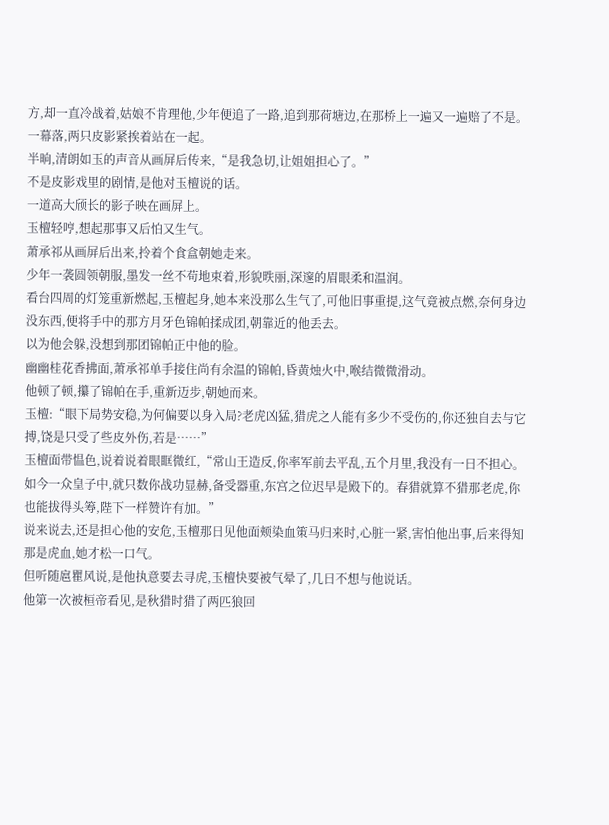方,却一直冷战着,姑娘不肯理他,少年便追了一路,追到那荷塘边,在那桥上一遍又一遍赔了不是。
一幕落,两只皮影紧挨着站在一起。
半晌,清朗如玉的声音从画屏后传来,“是我急切,让姐姐担心了。”
不是皮影戏里的剧情,是他对玉檀说的话。
一道高大颀长的影子映在画屏上。
玉檀轻哼,想起那事又后怕又生气。
萧承祁从画屏后出来,拎着个食盒朝她走来。
少年一袭圆领朝服,墨发一丝不苟地束着,形貌昳丽,深邃的眉眼柔和温润。
看台四周的灯笼重新燃起,玉檀起身,她本来没那么生气了,可他旧事重提,这气竟被点燃,奈何身边没东西,便将手中的那方月牙色锦帕揉成团,朝靠近的他丢去。
以为他会躲,没想到那团锦帕正中他的脸。
幽幽桂花香拂面,萧承祁单手接住尚有余温的锦帕,昏黄烛火中,喉结微微滑动。
他顿了顿,攥了锦帕在手,重新迈步,朝她而来。
玉檀:“眼下局势安稳,为何偏要以身入局?老虎凶猛,猎虎之人能有多少不受伤的,你还独自去与它搏,饶是只受了些皮外伤,若是……”
玉檀面带愠色,说着说着眼眶微红,“常山王造反,你率军前去平乱,五个月里,我没有一日不担心。如今一众皇子中,就只数你战功显赫,备受器重,东宫之位迟早是殿下的。春猎就算不猎那老虎,你也能拔得头筹,陛下一样赞许有加。”
说来说去,还是担心他的安危,玉檀那日见他面颊染血策马归来时,心脏一紧,害怕他出事,后来得知那是虎血,她才松一口气。
但听随扈瞿风说,是他执意要去寻虎,玉檀快要被气晕了,几日不想与他说话。
他第一次被桓帝看见,是秋猎时猎了两匹狼回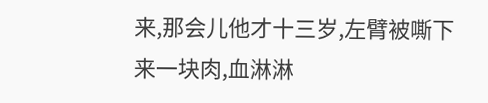来,那会儿他才十三岁,左臂被嘶下来一块肉,血淋淋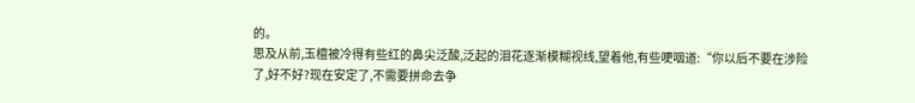的。
思及从前,玉檀被冷得有些红的鼻尖泛酸,泛起的泪花逐渐模糊视线,望着他,有些哽咽道:“你以后不要在涉险了,好不好?现在安定了,不需要拼命去争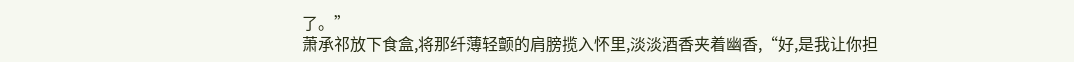了。”
萧承祁放下食盒,将那纤薄轻颤的肩膀揽入怀里,淡淡酒香夹着幽香,“好,是我让你担